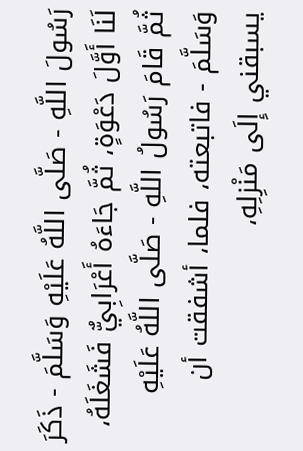رَسُولَ اللَّهِ - صَلَّى اللَّهُ عَلَيْهِ وَسَلَّمَ - ذَكَرَ لَنَا أَوَّلَ دَعْوَةٍ، ثُمَّ جَاءَهُ أَعْرَابِيٌّ فَشَغَلَهُ، ثُمَّ قَامَ رَسُولُ اللَّهِ - صَلَّى اللَّهُ عَلَيْهِ وَسَلَّمَ - فاتبعته، فلما، أشفقت أن يسبقني إِلَى مَنْزِلِهِ،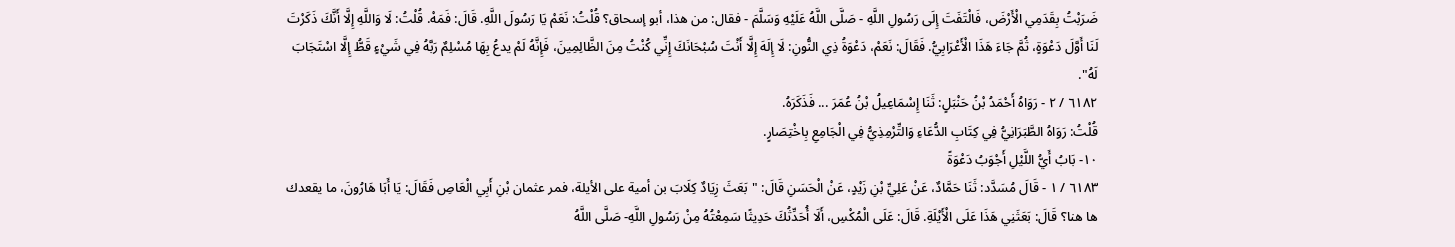ضَرَبْتُ بِقَدَمِي الْأَرْضَ، فَالْتَفَتَ إِلَى رَسُولِ اللَّهِ - صَلَّى اللَّهُ عَلَيْهِ وَسَلَّمَ - فقال: من هذا، أبو إسحاق؟ قُلْتُ: نَعَمْ يَا رَسُولَ اللَّهِ. قَالَ: فَمَهْ. قُلْتُ: لَا وَاللَّهِ إِلَّا أَنَّكَ ذَكَرْتَ لَنَا أَوَّلَ دَعْوَةٍ، ثُمَّ جَاءَ هَذَا الْأَعْرَابِيُّ. فَقَالَ: نَعَمْ، دَعْوَةُ ذِي النُّونِ: لَا إِلَهَ إِلَّا أَنْتَ سُبْحَانَكَ إِنِّي كُنْتُ مِنَ الظَّالِمِينَ، فَإِنَّهُ لَمْ يدعُ بِهَا مُسْلِمٌ رَبَّهُ فِي شَيْءٍ قَطُّ إِلَّا اسْتَجَابَ لَهُ".
٦١٨٢ / ٢ - رَوَاهُ أَحْمَدُ بْنُ حَنْبَلٍ: ثَنَا إِسْمَاعِيلُ بْنُ عُمَرَ ... فَذَكَرَهُ.
قُلْتُ: رَوَاهُ الطَّبَرَانِيُّ فِي كِتَابِ الدُّعَاءِ وَالتِّرْمِذِيُّ فِي الْجَامِعِ بِاخْتِصَارٍ.
١٠- بَابُ أَيُّ اللَّيْلِ أَجْوَبُ دَعْوَةً
٦١٨٣ / ١ - قَالَ مُسَدَّد: ثَنَا حَمَّادٌ، عَنْ عَلِيِّ بْنِ زَيْدٍ، عَنْ الْحَسَنِ قَالَ: "بَعَثَ زِيَادٌ كِلَابَ بن أمية على الأيلة، فمر عثمان بْنِ أَبِي الْعَاصِ فَقَالَ: يَا أَبَا هَارُونَ، ما يقعدك ها هنا؟ قَالَ: بَعَثَنِي هَذَا عَلَى الْأَيْلَةِ. قَالَ: عَلَى الْمُكْسِ، أَلَا أُحَدِّثُكَ حَدِيثًا سَمِعْتُهُ مِنْ رَسُولِ اللَّهِ- صَلَّى اللَّهُ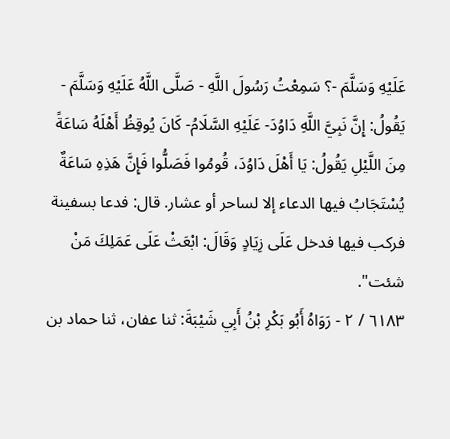عَلَيْهِ وَسَلَّمَ -؟ سَمِعْتُ رَسُولَ اللَّهِ - صَلَّى اللَّهُ عَلَيْهِ وَسَلَّمَ - يَقُولُ: إِنَّ نَبِيَّ اللَّهِ دَاوُدَ- عَلَيْهِ السَّلَامُ- كَانَ يُوقِظُ أَهْلَهُ سَاعَةً مِنَ اللَّيْلِ يَقُولُ: يَا أَهْلَ دَاوُدَ، قُومُوا فَصَلُّوا فَإِنَّ هَذِهِ سَاعَةٌ يُسْتَجَابُ فيها الدعاء إلا لساحر أو عشار. قال: فدعا بسفينة فركب فيها فدخل عَلَى زِيَادٍ وَقَالَ: ابْعَثْ عَلَى عَمَلِكَ مَنْ شئت".
٦١٨٣ / ٢ - رَوَاهُ أَبُو بَكْرِ بْنُ أَبِي شَيْبَةَ: ثنا عفان، ثنا حماد بن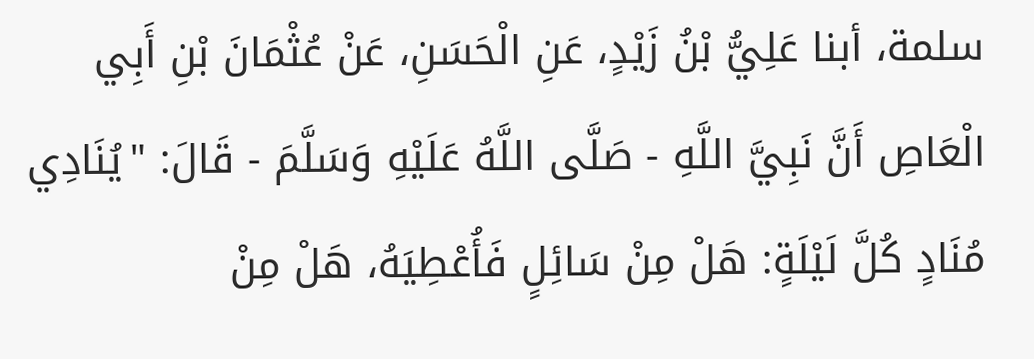سلمة، أبنا عَلِيُّ بْنُ زَيْدٍ، عَنِ الْحَسَنِ، عَنْ عُثْمَانَ بْنِ أَبِي الْعَاصِ أَنَّ نَبِيَّ اللَّهِ - صَلَّى اللَّهُ عَلَيْهِ وَسَلَّمَ - قَالَ: "يُنَادِي مُنَادٍ كُلَّ لَيْلَةٍ: هَلْ مِنْ سَائِلٍ فَأُعْطِيَهُ، هَلْ مِنْ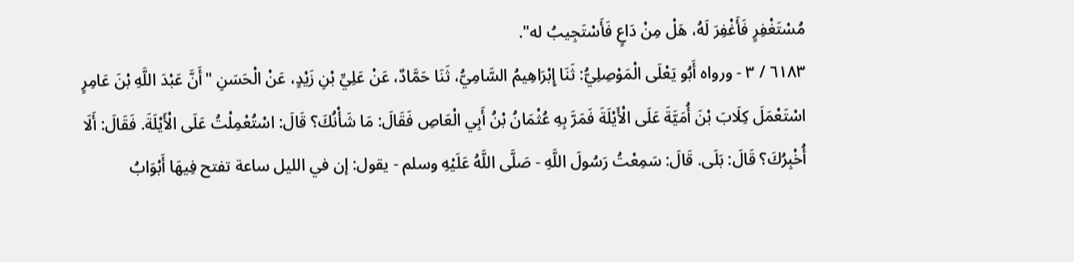مُسْتَغْفِرٍ فَأَغْفِرَ لَهُ، هَلْ مِنْ دَاعٍ فَأَسْتَجِيبُ له".
٦١٨٣ / ٣ - ورواه أَبُو يَعْلَى الْمَوْصِلِيُّ: ثَنَا إِبْرَاهِيمُ السَّامِيُّ، ثَنَا حَمَّادٌ، عَنْ عَلِيِّ بْنِ زَيْدٍ، عَنْ الْحَسَنِ "أَنَّ عَبْدَ اللَّهِ بْنَ عَامِرٍ اسْتَعْمَلَ كِلَابَ بْنَ أُمَيَّةَ عَلَى الْأَيْلَةَ فَمَرَّ بِهِ عُثْمَانُ بْنُ أَبِي الْعَاصِ فَقَالَ: مَا شَأْنُكَ؟ قَالَ: اسْتُعْمِلْتُ عَلَى الْأَيْلَةَ. فَقَالَ: أَلَا أُخْبِرُكَ؟ قَالَ: بَلَى. قَالَ: سَمِعْتُ رَسُولَ اللَّهِ - صَلَّى اللَّهُ عَلَيْهِ وسلم - يقول: إن في الليل ساعة تفتح فِيهَا أَبْوَابُ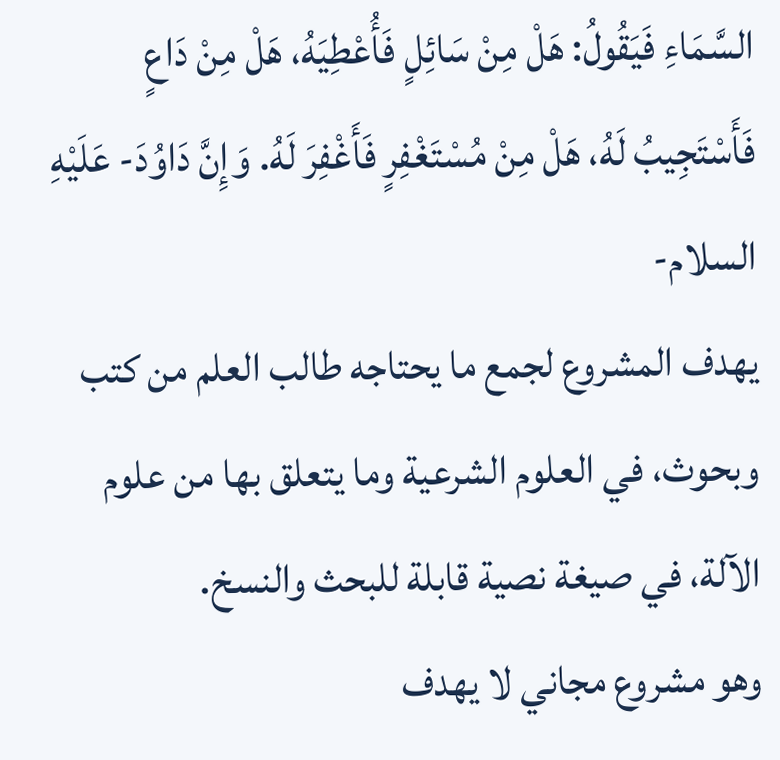السَّمَاءِ فَيَقُولُ: هَلْ مِنْ سَائِلٍ فَأُعْطِيَهُ، هَلْ مِنْ دَاعٍ فَأَسْتَجِيبُ لَهُ، هَلْ مِنْ مُسْتَغْفِرٍ فَأَغْفِرَ لَهُ. وَإِنَّ دَاوُدَ- عَلَيْهِ السلام-
يهدف المشروع لجمع ما يحتاجه طالب العلم من كتب وبحوث، في العلوم الشرعية وما يتعلق بها من علوم الآلة، في صيغة نصية قابلة للبحث والنسخ.
وهو مشروع مجاني لا يهدف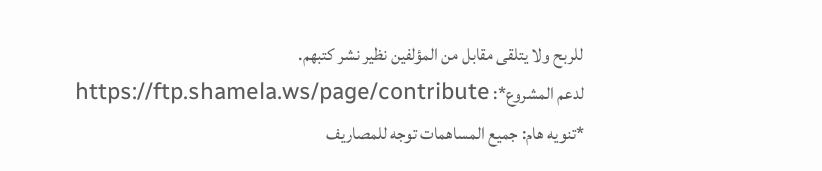للربح ولا يتلقى مقابل من المؤلفين نظير نشر كتبهم.
لدعم المشروع*: https://ftp.shamela.ws/page/contribute
*تنويه هام: جميع المساهمات توجه للمصاريف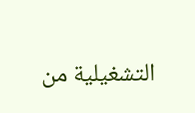التشغيلية من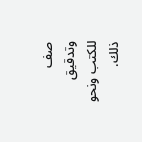صف وتدقيق للكتب ونحو ذلك.